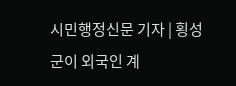시민행정신문 기자 | 횡성군이 외국인 계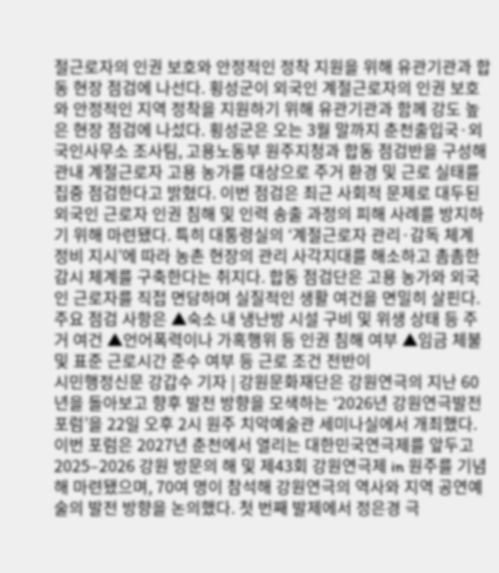절근로자의 인권 보호와 안정적인 정착 지원을 위해 유관기관과 합동 현장 점검에 나선다. 횡성군이 외국인 계절근로자의 인권 보호와 안정적인 지역 정착을 지원하기 위해 유관기관과 함께 강도 높은 현장 점검에 나섰다. 횡성군은 오는 3월 말까지 춘천출입국·외국인사무소 조사팀, 고용노동부 원주지청과 합동 점검반을 구성해 관내 계절근로자 고용 농가를 대상으로 주거 환경 및 근로 실태를 집중 점검한다고 밝혔다. 이번 점검은 최근 사회적 문제로 대두된 외국인 근로자 인권 침해 및 인력 송출 과정의 피해 사례를 방지하기 위해 마련됐다. 특히 대통령실의 ‘계절근로자 관리·감독 체계 정비 지시’에 따라 농촌 현장의 관리 사각지대를 해소하고 촘촘한 감시 체계를 구축한다는 취지다. 합동 점검단은 고용 농가와 외국인 근로자를 직접 면담하며 실질적인 생활 여건을 면밀히 살핀다. 주요 점검 사항은 ▲숙소 내 냉난방 시설 구비 및 위생 상태 등 주거 여건 ▲언어폭력이나 가혹행위 등 인권 침해 여부 ▲임금 체불 및 표준 근로시간 준수 여부 등 근로 조건 전반이
시민행정신문 강갑수 기자 | 강원문화재단은 강원연극의 지난 60년을 돌아보고 향후 발전 방향을 모색하는 ‘2026년 강원연극발전 포럼’을 22일 오후 2시 원주 치악예술관 세미나실에서 개최했다. 이번 포럼은 2027년 춘천에서 열리는 대한민국연극제를 앞두고 2025–2026 강원 방문의 해 및 제43회 강원연극제 in 원주를 기념해 마련됐으며, 70여 명이 참석해 강원연극의 역사와 지역 공연예술의 발전 방향을 논의했다. 첫 번째 발제에서 정은경 극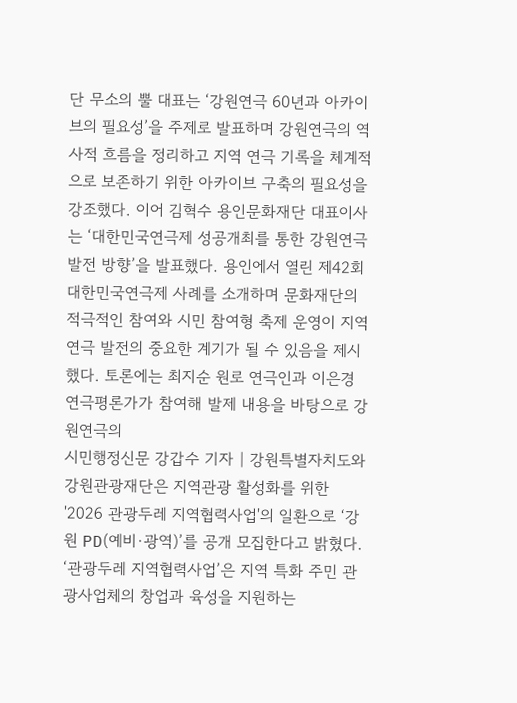단 무소의 뿔 대표는 ‘강원연극 60년과 아카이브의 필요성’을 주제로 발표하며 강원연극의 역사적 흐름을 정리하고 지역 연극 기록을 체계적으로 보존하기 위한 아카이브 구축의 필요성을 강조했다. 이어 김혁수 용인문화재단 대표이사는 ‘대한민국연극제 성공개최를 통한 강원연극 발전 방향’을 발표했다. 용인에서 열린 제42회 대한민국연극제 사례를 소개하며 문화재단의 적극적인 참여와 시민 참여형 축제 운영이 지역 연극 발전의 중요한 계기가 될 수 있음을 제시했다. 토론에는 최지순 원로 연극인과 이은경 연극평론가가 참여해 발제 내용을 바탕으로 강원연극의
시민행정신문 강갑수 기자 | 강원특별자치도와 강원관광재단은 지역관광 활성화를 위한 '2026 관광두레 지역협력사업'의 일환으로 ‘강원 PD(예비·광역)’를 공개 모집한다고 밝혔다. ‘관광두레 지역협력사업’은 지역 특화 주민 관광사업체의 창업과 육성을 지원하는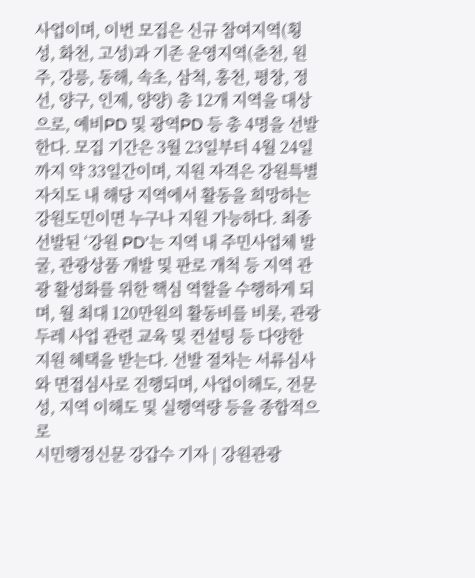사업이며, 이번 모집은 신규 참여지역(횡성, 화천, 고성)과 기존 운영지역(춘천, 원주, 강릉, 동해, 속초, 삼척, 홍천, 평창, 정선, 양구, 인제, 양양) 총 12개 지역을 대상으로, 예비PD 및 광역PD 등 총 4명을 선발한다. 모집 기간은 3월 23일부터 4월 24일까지 약 33일간이며, 지원 자격은 강원특별자치도 내 해당 지역에서 활동을 희망하는 강원도민이면 누구나 지원 가능하다. 최종 선발된 ‘강원 PD’는 지역 내 주민사업체 발굴, 관광상품 개발 및 판로 개척 등 지역 관광 활성화를 위한 핵심 역할을 수행하게 되며, 월 최대 120만원의 활동비를 비롯, 관광두레 사업 관련 교육 및 컨설팅 등 다양한 지원 혜택을 받는다. 선발 절차는 서류심사와 면접심사로 진행되며, 사업이해도, 전문성, 지역 이해도 및 실행역량 등을 종합적으로
시민행정신문 강갑수 기자 | 강원관광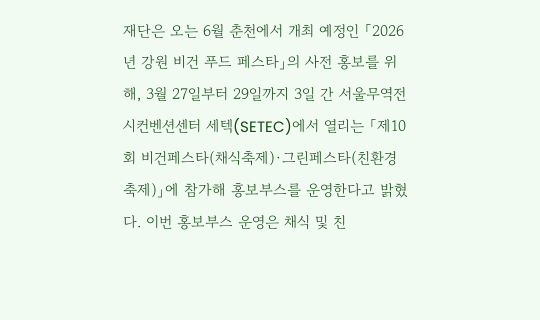재단은 오는 6월 춘천에서 개최 예정인 「2026년 강원 비건 푸드 페스타」의 사전 홍보를 위해, 3월 27일부터 29일까지 3일 간 서울무역전시컨벤션센터 세텍(SETEC)에서 열리는 「제10회 비건페스타(채식축제)·그린페스타(친환경축제)」에 참가해 홍보부스를 운영한다고 밝혔다. 이번 홍보부스 운영은 채식 및 친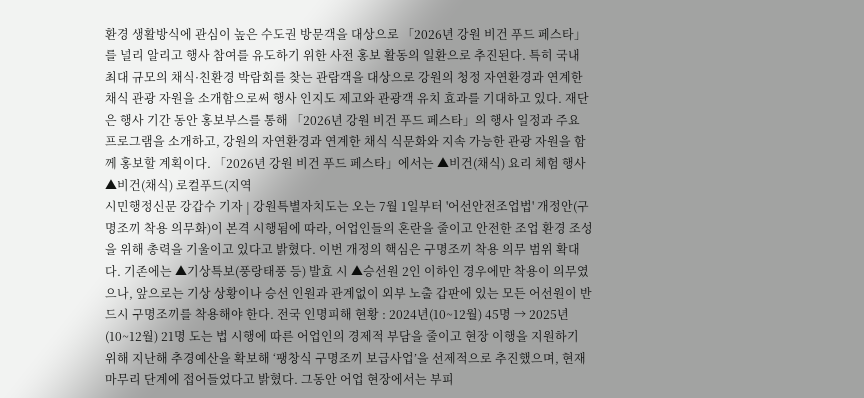환경 생활방식에 관심이 높은 수도권 방문객을 대상으로 「2026년 강원 비건 푸드 페스타」를 널리 알리고 행사 참여를 유도하기 위한 사전 홍보 활동의 일환으로 추진된다. 특히 국내 최대 규모의 채식·친환경 박람회를 찾는 관람객을 대상으로 강원의 청정 자연환경과 연계한 채식 관광 자원을 소개함으로써 행사 인지도 제고와 관광객 유치 효과를 기대하고 있다. 재단은 행사 기간 동안 홍보부스를 통해 「2026년 강원 비건 푸드 페스타」의 행사 일정과 주요 프로그램을 소개하고, 강원의 자연환경과 연계한 채식 식문화와 지속 가능한 관광 자원을 함께 홍보할 계획이다. 「2026년 강원 비건 푸드 페스타」에서는 ▲비건(채식) 요리 체험 행사 ▲비건(채식) 로컬푸드(지역
시민행정신문 강갑수 기자 | 강원특별자치도는 오는 7월 1일부터 '어선안전조업법' 개정안(구명조끼 착용 의무화)이 본격 시행됨에 따라, 어업인들의 혼란을 줄이고 안전한 조업 환경 조성을 위해 총력을 기울이고 있다고 밝혔다. 이번 개정의 핵심은 구명조끼 착용 의무 범위 확대다. 기존에는 ▲기상특보(풍랑태풍 등) 발효 시 ▲승선원 2인 이하인 경우에만 착용이 의무였으나, 앞으로는 기상 상황이나 승선 인원과 관계없이 외부 노출 갑판에 있는 모든 어선원이 반드시 구명조끼를 착용해야 한다. 전국 인명피해 현황 : 2024년(10~12월) 45명 → 2025년(10~12월) 21명 도는 법 시행에 따른 어업인의 경제적 부담을 줄이고 현장 이행을 지원하기 위해 지난해 추경예산을 확보해 ‘팽창식 구명조끼 보급사업’을 선제적으로 추진했으며, 현재 마무리 단계에 접어들었다고 밝혔다. 그동안 어업 현장에서는 부피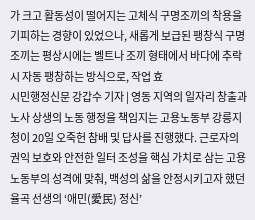가 크고 활동성이 떨어지는 고체식 구명조끼의 착용을 기피하는 경향이 있었으나, 새롭게 보급된 팽창식 구명조끼는 평상시에는 벨트나 조끼 형태에서 바다에 추락 시 자동 팽창하는 방식으로, 작업 효
시민행정신문 강갑수 기자 | 영동 지역의 일자리 창출과 노사 상생의 노동 행정을 책임지는 고용노동부 강릉지청이 20일 오죽헌 참배 및 답사를 진행했다. 근로자의 권익 보호와 안전한 일터 조성을 핵심 가치로 삼는 고용노동부의 성격에 맞춰, 백성의 삶을 안정시키고자 했던 율곡 선생의 ‘애민(愛民) 정신’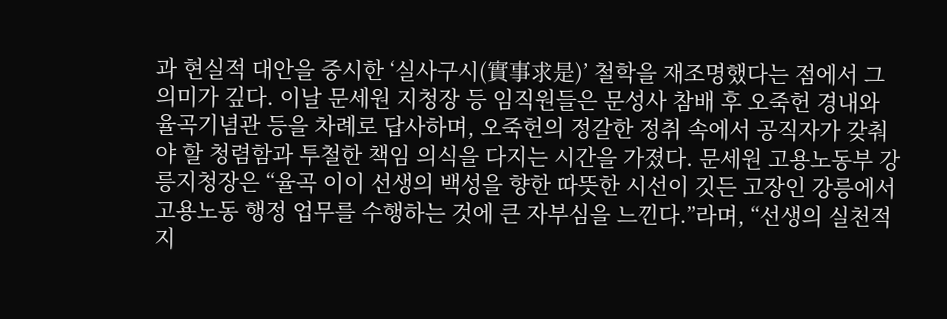과 현실적 대안을 중시한 ‘실사구시(實事求是)’ 철학을 재조명했다는 점에서 그 의미가 깊다. 이날 문세원 지청장 등 임직원들은 문성사 참배 후 오죽헌 경내와 율곡기념관 등을 차례로 답사하며, 오죽헌의 정갈한 정취 속에서 공직자가 갖춰야 할 청렴함과 투철한 책임 의식을 다지는 시간을 가졌다. 문세원 고용노동부 강릉지청장은 “율곡 이이 선생의 백성을 향한 따뜻한 시선이 깃든 고장인 강릉에서 고용노동 행정 업무를 수행하는 것에 큰 자부심을 느낀다.”라며, “선생의 실천적 지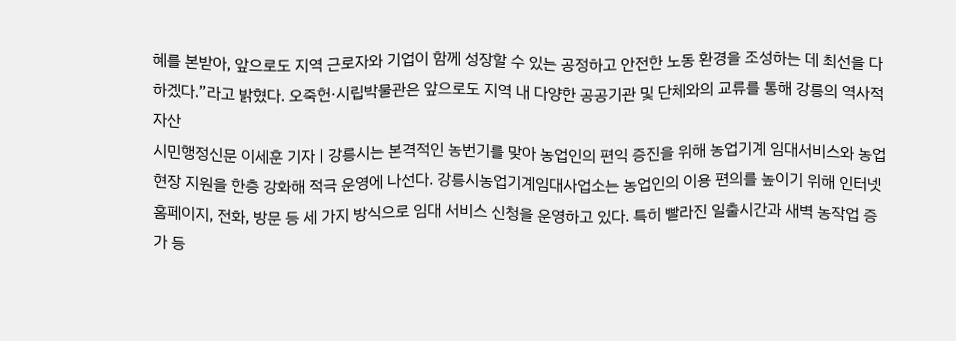혜를 본받아, 앞으로도 지역 근로자와 기업이 함께 성장할 수 있는 공정하고 안전한 노동 환경을 조성하는 데 최선을 다하겠다.”라고 밝혔다. 오죽헌·시립박물관은 앞으로도 지역 내 다양한 공공기관 및 단체와의 교류를 통해 강릉의 역사적 자산
시민행정신문 이세훈 기자 | 강릉시는 본격적인 농번기를 맞아 농업인의 편익 증진을 위해 농업기계 임대서비스와 농업 현장 지원을 한층 강화해 적극 운영에 나선다. 강릉시농업기계임대사업소는 농업인의 이용 편의를 높이기 위해 인터넷 홈페이지, 전화, 방문 등 세 가지 방식으로 임대 서비스 신청을 운영하고 있다. 특히 빨라진 일출시간과 새벽 농작업 증가 등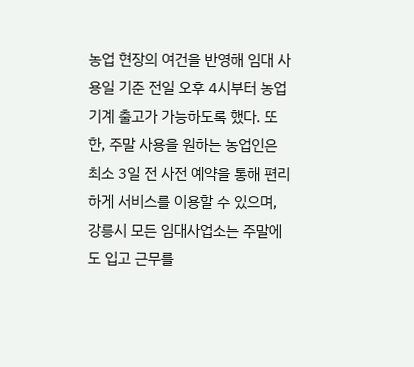농업 현장의 여건을 반영해 임대 사용일 기준 전일 오후 4시부터 농업기계 출고가 가능하도록 했다. 또한, 주말 사용을 원하는 농업인은 최소 3일 전 사전 예약을 통해 편리하게 서비스를 이용할 수 있으며, 강릉시 모든 임대사업소는 주말에도 입고 근무를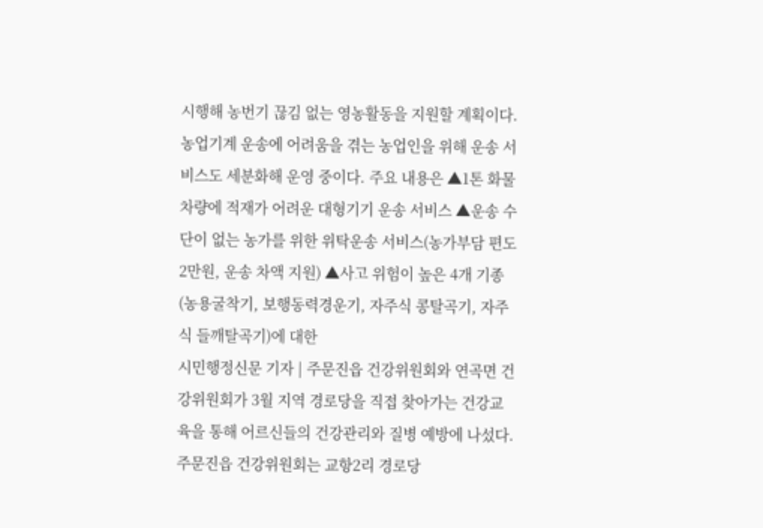시행해 농번기 끊김 없는 영농활동을 지원할 계획이다. 농업기계 운송에 어려움을 겪는 농업인을 위해 운송 서비스도 세분화해 운영 중이다. 주요 내용은 ▲1톤 화물차량에 적재가 어려운 대형기기 운송 서비스 ▲운송 수단이 없는 농가를 위한 위탁운송 서비스(농가부담 편도 2만원, 운송 차액 지원) ▲사고 위험이 높은 4개 기종(농용굴착기, 보행동력경운기, 자주식 콩탈곡기, 자주식 들깨탈곡기)에 대한
시민행정신문 기자 | 주문진읍 건강위원회와 연곡면 건강위원회가 3월 지역 경로당을 직접 찾아가는 건강교육을 통해 어르신들의 건강관리와 질병 예방에 나섰다. 주문진읍 건강위원회는 교항2리 경로당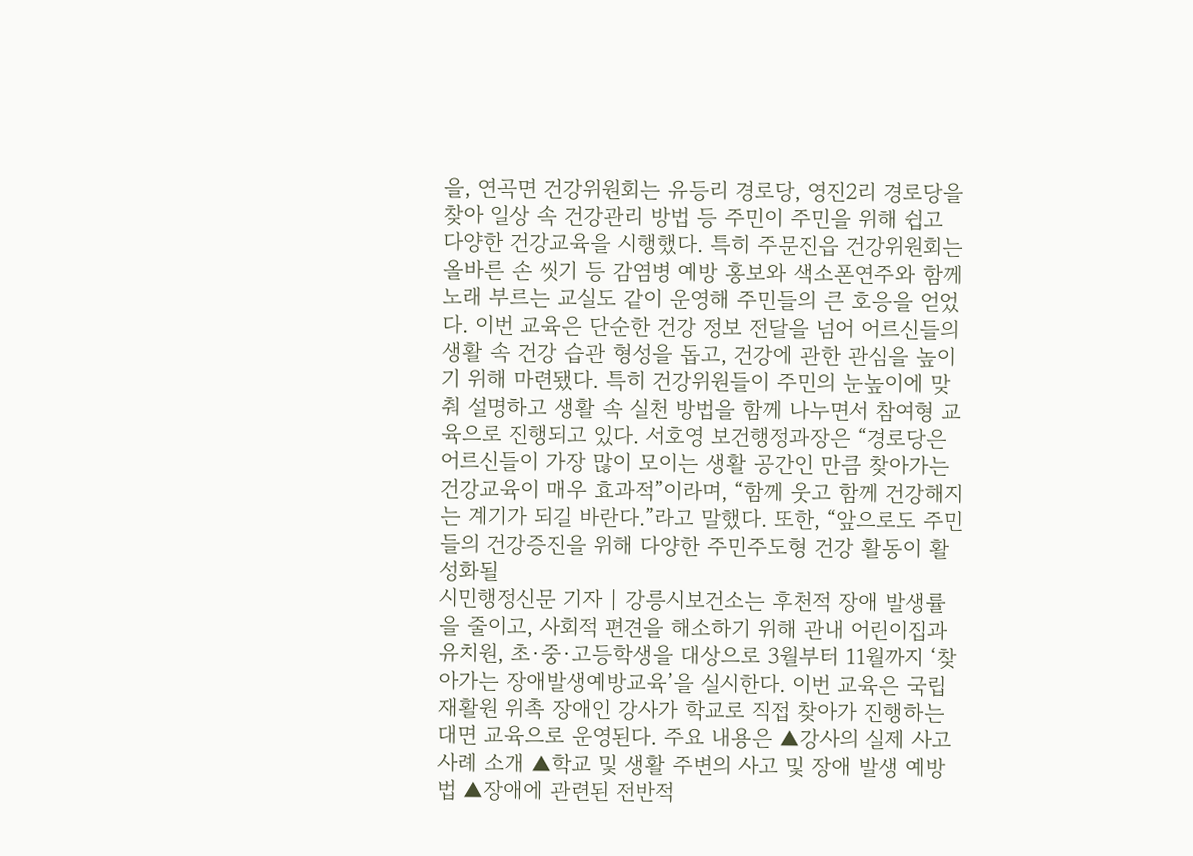을, 연곡면 건강위원회는 유등리 경로당, 영진2리 경로당을 찾아 일상 속 건강관리 방법 등 주민이 주민을 위해 쉽고 다양한 건강교육을 시행했다. 특히 주문진읍 건강위원회는 올바른 손 씻기 등 감염병 예방 홍보와 색소폰연주와 함께 노래 부르는 교실도 같이 운영해 주민들의 큰 호응을 얻었다. 이번 교육은 단순한 건강 정보 전달을 넘어 어르신들의 생활 속 건강 습관 형성을 돕고, 건강에 관한 관심을 높이기 위해 마련됐다. 특히 건강위원들이 주민의 눈높이에 맞춰 설명하고 생활 속 실천 방법을 함께 나누면서 참여형 교육으로 진행되고 있다. 서호영 보건행정과장은 “경로당은 어르신들이 가장 많이 모이는 생활 공간인 만큼 찾아가는 건강교육이 매우 효과적”이라며, “함께 웃고 함께 건강해지는 계기가 되길 바란다.”라고 말했다. 또한, “앞으로도 주민들의 건강증진을 위해 다양한 주민주도형 건강 활동이 활성화될
시민행정신문 기자 | 강릉시보건소는 후천적 장애 발생률을 줄이고, 사회적 편견을 해소하기 위해 관내 어린이집과 유치원, 초·중·고등학생을 대상으로 3월부터 11월까지 ‘찾아가는 장애발생예방교육’을 실시한다. 이번 교육은 국립재활원 위촉 장애인 강사가 학교로 직접 찾아가 진행하는 대면 교육으로 운영된다. 주요 내용은 ▲강사의 실제 사고 사례 소개 ▲학교 및 생활 주변의 사고 및 장애 발생 예방법 ▲장애에 관련된 전반적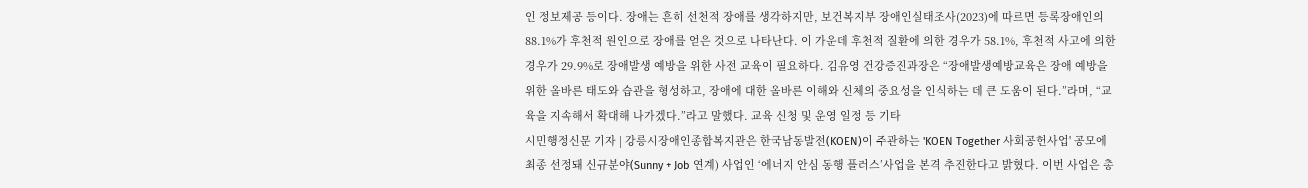인 정보제공 등이다. 장애는 흔히 선천적 장애를 생각하지만, 보건복지부 장애인실태조사(2023)에 따르면 등록장애인의 88.1%가 후천적 원인으로 장애를 얻은 것으로 나타난다. 이 가운데 후천적 질환에 의한 경우가 58.1%, 후천적 사고에 의한 경우가 29.9%로 장애발생 예방을 위한 사전 교육이 필요하다. 김유영 건강증진과장은 “장애발생예방교육은 장애 예방을 위한 올바른 태도와 습관을 형성하고, 장애에 대한 올바른 이해와 신체의 중요성을 인식하는 데 큰 도움이 된다.”라며, “교육을 지속해서 확대해 나가겠다.”라고 말했다. 교육 신청 및 운영 일정 등 기타
시민행정신문 기자 | 강릉시장애인종합복지관은 한국남동발전(KOEN)이 주관하는 'KOEN Together 사회공헌사업' 공모에 최종 선정돼 신규분야(Sunny + Job 연계) 사업인 ‘에너지 안심 동행 플러스’사업을 본격 추진한다고 밝혔다. 이번 사업은 총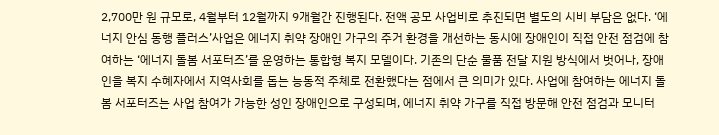2,700만 원 규모로, 4월부터 12월까지 9개월간 진행된다. 전액 공모 사업비로 추진되면 별도의 시비 부담은 없다. ‘에너지 안심 동행 플러스’사업은 에너지 취약 장애인 가구의 주거 환경을 개선하는 동시에 장애인이 직접 안전 점검에 참여하는 ‘에너지 돌봄 서포터즈’를 운영하는 통합형 복지 모델이다. 기존의 단순 물품 전달 지원 방식에서 벗어나, 장애인을 복지 수혜자에서 지역사회를 돕는 능동적 주체로 전환했다는 점에서 큰 의미가 있다. 사업에 참여하는 에너지 돌봄 서포터즈는 사업 참여가 가능한 성인 장애인으로 구성되며, 에너지 취약 가구를 직접 방문해 안전 점검과 모니터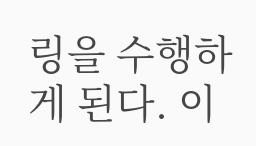링을 수행하게 된다. 이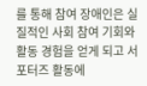를 통해 참여 장애인은 실질적인 사회 참여 기회와 활동 경험을 얻게 되고 서포터즈 활동에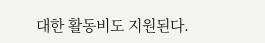대한 활동비도 지원된다.